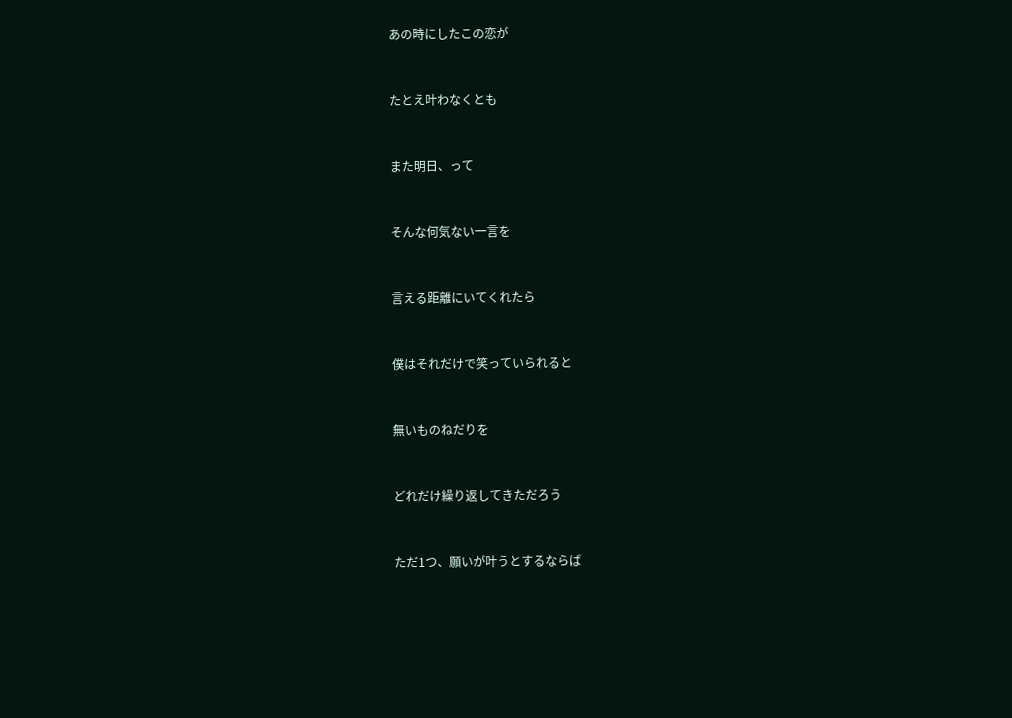あの時にしたこの恋が


たとえ叶わなくとも


また明日、って


そんな何気ない一言を


言える距離にいてくれたら


僕はそれだけで笑っていられると


無いものねだりを


どれだけ繰り返してきただろう


ただ1つ、願いが叶うとするならば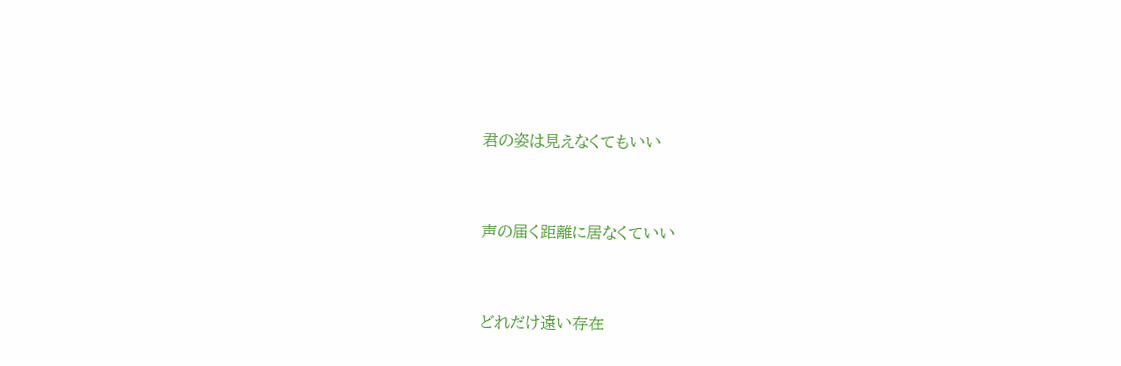君の姿は見えなくてもいい


声の届く距離に居なくていい


どれだけ遠い存在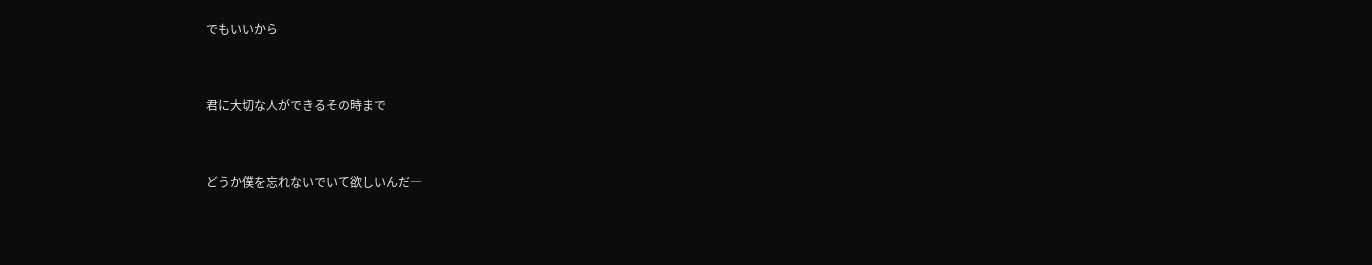でもいいから


君に大切な人ができるその時まで


どうか僕を忘れないでいて欲しいんだ―